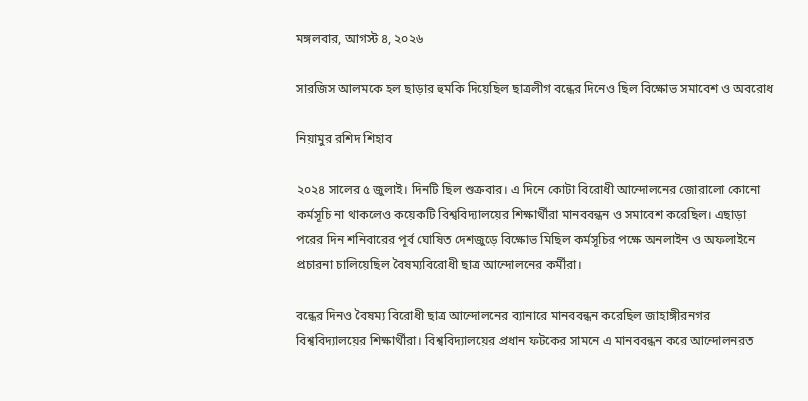মঙ্গলবার, আগস্ট ৪, ২০২৬

সারজিস আলমকে হল ছাড়ার হুমকি দিয়েছিল ছাত্রলীগ বন্ধের দিনেও ছিল বিক্ষোভ সমাবেশ ও অবরোধ

নিয়ামুর রশিদ শিহাব

২০২৪ সালের ৫ জুলাই। দিনটি ছিল শুক্রবার। এ দিনে কোটা বিরোধী আন্দোলনের জোরালো কোনো কর্মসূচি না থাকলেও কয়েকটি বিশ্ববিদ্যালয়ের শিক্ষার্থীরা মানববন্ধন ও সমাবেশ করেছিল। এছাড়া পরের দিন শনিবারের পূর্ব ঘোষিত দেশজুড়ে বিক্ষোভ মিছিল কর্মসূচির পক্ষে অনলাইন ও অফলাইনে প্রচারনা চালিয়েছিল বৈষম্যবিরোধী ছাত্র আন্দোলনের কর্মীরা।

বন্ধের দিনও বৈষম্য বিরোধী ছাত্র আন্দোলনের ব্যানারে মানববন্ধন করেছিল জাহাঙ্গীরনগর বিশ্ববিদ্যালয়ের শিক্ষার্থীরা। বিশ্ববিদ্যালয়ের প্রধান ফটকের সামনে এ মানববন্ধন করে আন্দোলনরত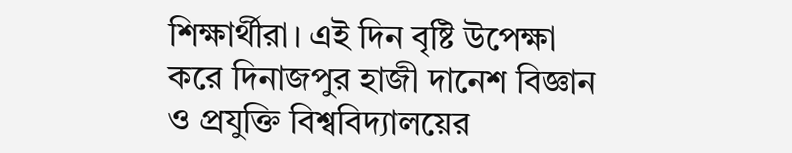শিক্ষার্থীরা। এই দিন বৃষ্টি উপেক্ষা করে দিনাজপুর হাজী দানেশ বিজ্ঞান ও প্রযুক্তি বিশ্ববিদ্যালয়ের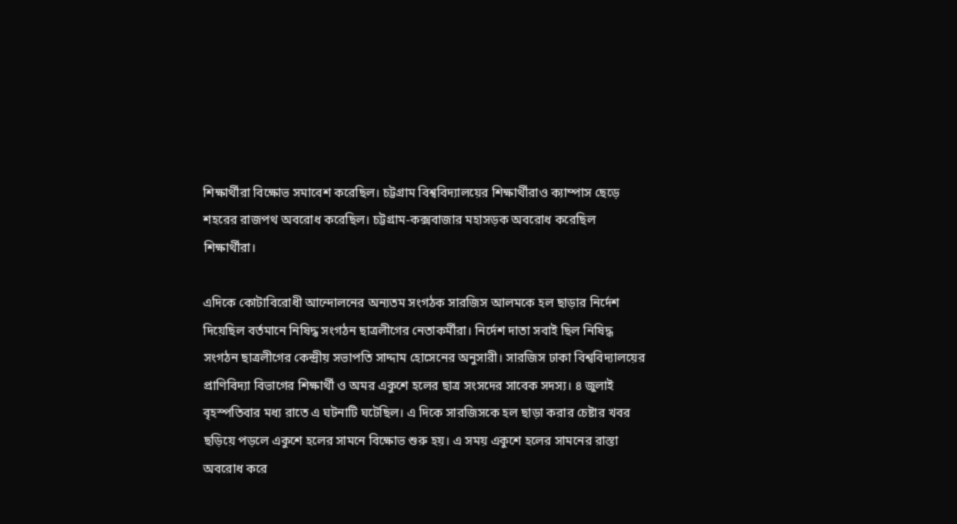শিক্ষার্থীরা বিক্ষোভ সমাবেশ করেছিল। চট্টগ্রাম বিশ্ববিদ্যালয়ের শিক্ষার্থীরাও ক্যাম্পাস ছেড়ে শহরের রাজপথ অবরোধ করেছিল। চট্টগ্রাম-কক্সবাজার মহাসড়ক অবরোধ করেছিল শিক্ষার্থীরা।

এদিকে কোটাবিরোধী আন্দোলনের অন্যতম সংগঠক সারজিস আলমকে হল ছাড়ার নির্দেশ দিয়েছিল বর্তমানে নিষিদ্ধ সংগঠন ছাত্রলীগের নেতাকর্মীরা। নির্দেশ দাতা সবাই ছিল নিষিদ্ধ সংগঠন ছাত্রলীগের কেন্দ্রীয় সভাপতি সাদ্দাম হোসেনের অনুসারী। সারজিস ঢাকা বিশ্ববিদ্যালয়ের প্রাণিবিদ্যা বিভাগের শিক্ষার্থী ও অমর একুশে হলের ছাত্র সংসদের সাবেক সদস্য। ৪ জুলাই বৃহস্পতিবার মধ্য রাতে এ ঘটনাটি ঘটেছিল। এ দিকে সারজিসকে হল ছাড়া করার চেষ্টার খবর ছড়িয়ে পড়লে একুশে হলের সামনে বিক্ষোভ শুরু হয়। এ সময় একুশে হলের সামনের রাস্তা অবরোধ করে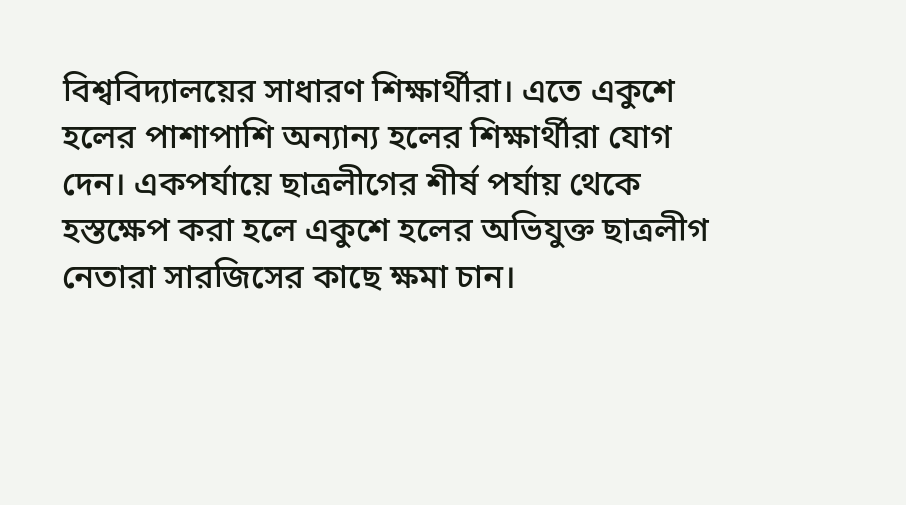বিশ্ববিদ্যালয়ের সাধারণ শিক্ষার্থীরা। এতে একুশে হলের পাশাপাশি অন্যান্য হলের শিক্ষার্থীরা যোগ দেন। একপর্যায়ে ছাত্রলীগের শীর্ষ পর্যায় থেকে হস্তক্ষেপ করা হলে একুশে হলের অভিযুক্ত ছাত্রলীগ নেতারা সারজিসের কাছে ক্ষমা চান।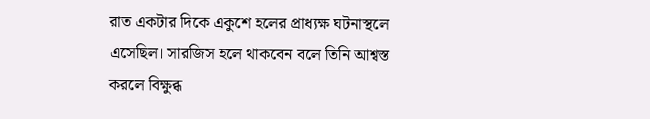রাত একটার দিকে একুশে হলের প্রাধ্যক্ষ ঘটনাস্থলে এসেছিল। সারজিস হলে থাকবেন বলে তিনি আশ্বস্ত করলে বিক্ষুব্ধ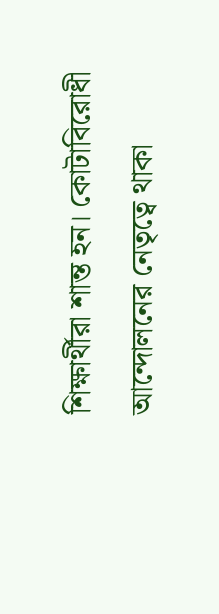শিক্ষার্থীরা শান্ত হন। কোটাবিরোধী আন্দোলনের নেতৃত্বে থাকা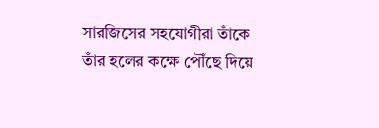সারজিসের সহযোগীরা তাঁকে তাঁর হলের কক্ষে পৌঁছে দিয়ে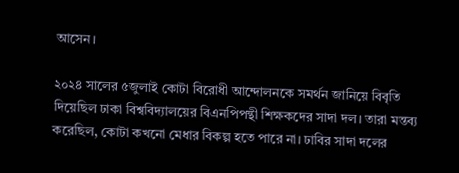আসেন।

২০২৪ সালের ৫জুলাই কোটা বিরোধী আন্দোলনকে সমর্থন জানিয়ে বিবৃতি দিয়েছিল ঢাকা বিশ্ববিদ্যালয়ের বিএনপিপন্থী শিক্ষকদের সাদা দল। তারা মন্তব্য করেছিল, কোটা কখনো মেধার বিকল্প হতে পারে না। ঢাবির সাদা দলের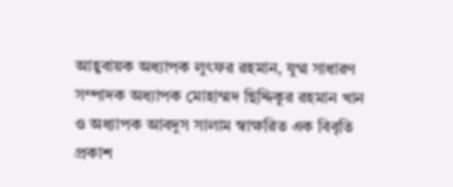আহ্ববায়ক অধ্যাপক লুৎফর রহমান, যুগ্ম সাধারণ সম্পাদক অধ্যাপক মোহাম্মদ ছিদ্দিকুর রহমান খান ও অধ্যাপক আবদুস সালাম স্বাক্ষরিত এক বিবৃতি প্রকাশ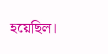হয়েছিল।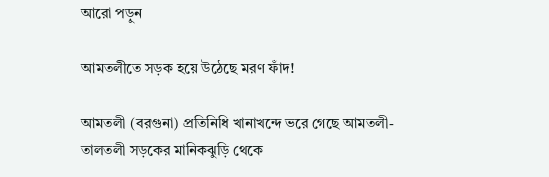আরো পড়ুন

আমতলীতে সড়ক হয়ে উঠেছে মরণ ফাঁদ!

আমতলী (বরগুনা) প্রতিনিধি খানাখন্দে ভরে গেছে আমতলী-তালতলী সড়কের মানিকঝুড়ি থেকে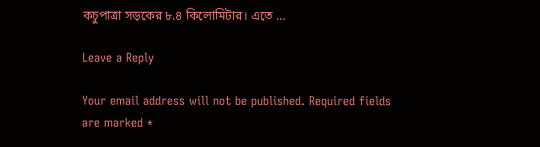কচুপাত্রা সড়কের ৮.৪ কিলোমিটার। এতে …

Leave a Reply

Your email address will not be published. Required fields are marked *